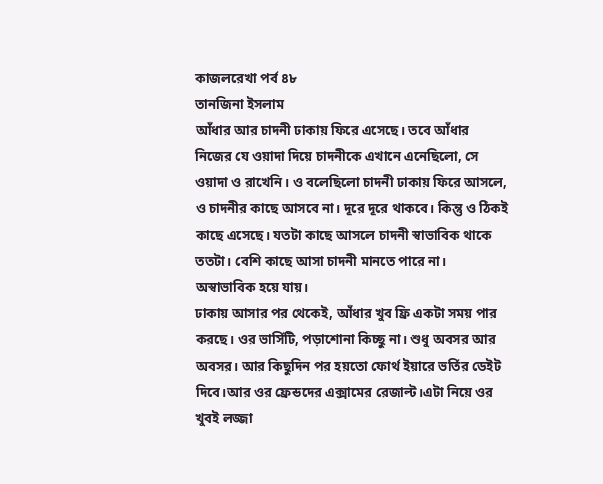কাজলরেখা পর্ব ৪৮
তানজিনা ইসলাম
আঁধার আর চাদনী ঢাকায় ফিরে এসেছে। তবে আঁধার নিজের যে ওয়াদা দিয়ে চাদনীকে এখানে এনেছিলো, সে ওয়াদা ও রাখেনি। ও বলেছিলো চাদনী ঢাকায় ফিরে আসলে, ও চাদনীর কাছে আসবে না। দূরে দূরে থাকবে। কিন্তু ও ঠিকই কাছে এসেছে। যতটা কাছে আসলে চাদনী স্বাভাবিক থাকে ততটা। বেশি কাছে আসা চাদনী মানতে পারে না। অস্বাভাবিক হয়ে যায়।
ঢাকায় আসার পর থেকেই, আঁধার খুব ফ্রি একটা সময় পার করছে। ওর ভার্সিটি, পড়াশোনা কিচ্ছু না। শুধু অবসর আর অবসর। আর কিছুদিন পর হয়তো ফোর্থ ইয়ারে ভর্তির ডেইট দিবে।আর ওর ফ্রেন্ডদের এক্সামের রেজাল্ট।এটা নিয়ে ওর খুবই লজ্জা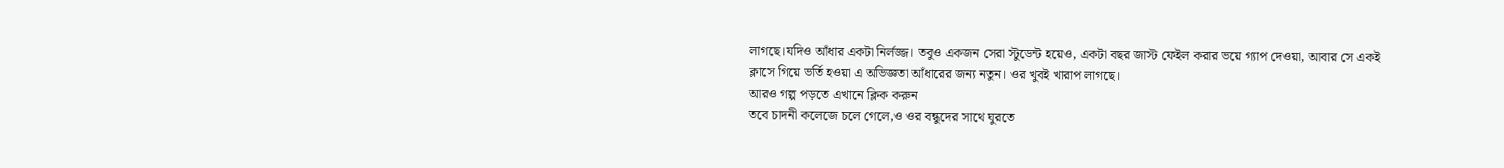লাগছে।যদিও আঁধার একটা নির্লজ্জ। তবুও একজন সেরা স্টুডেন্ট হয়েও, একটা বছর জাস্ট ফেইল করার ভয়ে গ্যাপ দেওয়া, আবার সে একই ক্লাসে গিয়ে ভর্তি হওয়া এ অভিজ্ঞতা আঁধারের জন্য নতুন। ওর খুবই খারাপ লাগছে।
আরও গল্প পড়তে এখানে ক্লিক করুন
তবে চাদনী কলেজে চলে গেলে,ও ওর বন্ধুদের সাথে ঘুরতে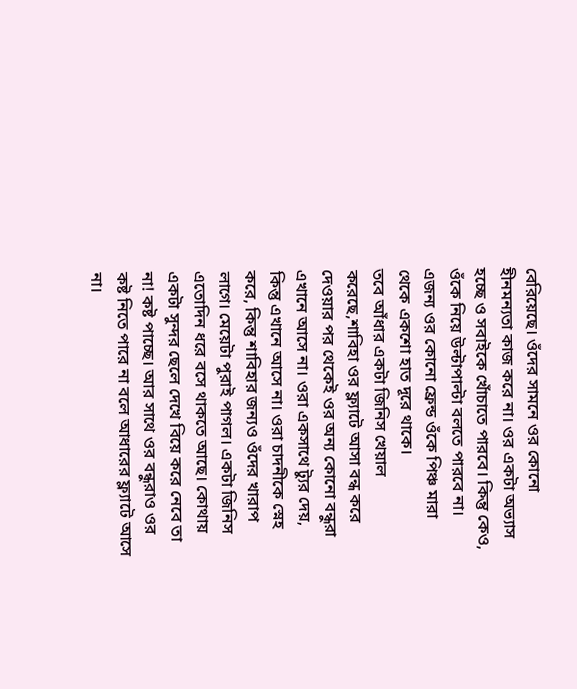বেরিয়েছে। ওঁদের সামনে ওর কোনো হীনমন্যতা কাজ করে না। ওর একটা অভ্যাস হচ্ছে ও সবাইকে খোঁচাতে পারবে। কিন্তু কেও, ওঁকে নিয়ে উল্টাপাল্টা বলতে পারবে না। এজন্য ওর কোনো ফ্রেন্ড ওঁকে পিঞ্চ মারা থেকে একশো হাত দূরে থাকে।
তবে আঁধার একটা জিনিস খেয়াল করেছে,শাবিহা ওর ফ্ল্যাটে আসা বন্ধ করে দেওয়ার পর থেকেই ওর অন্য কোনো বন্ধুরা এখানে আসে না। ওরা একসাথে ট্যুর দেয়, কিন্তু এখানে আসে না। ওরা চাদনীকে স্নেহ করে, কিন্তু শাবিহার জন্যও ওঁদের খারাপ লাগে। মেয়েটা পুরাই পাগল। একটা জিনিস এতোদিন ধরে বসে থাকতে আছে। কোথায় একটা সুন্দর ছেলে দেখে বিয়ে করে নেবে তা না! কষ্ট পাচ্ছে। আর সাথে ওর বন্ধুরাও ওর কষ্ট নিতে পারে না বলে আধারের ফ্ল্যাটে আসে না।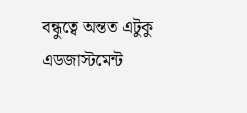বন্ধুত্বে অন্তত এটুকু এডজাস্টমেন্ট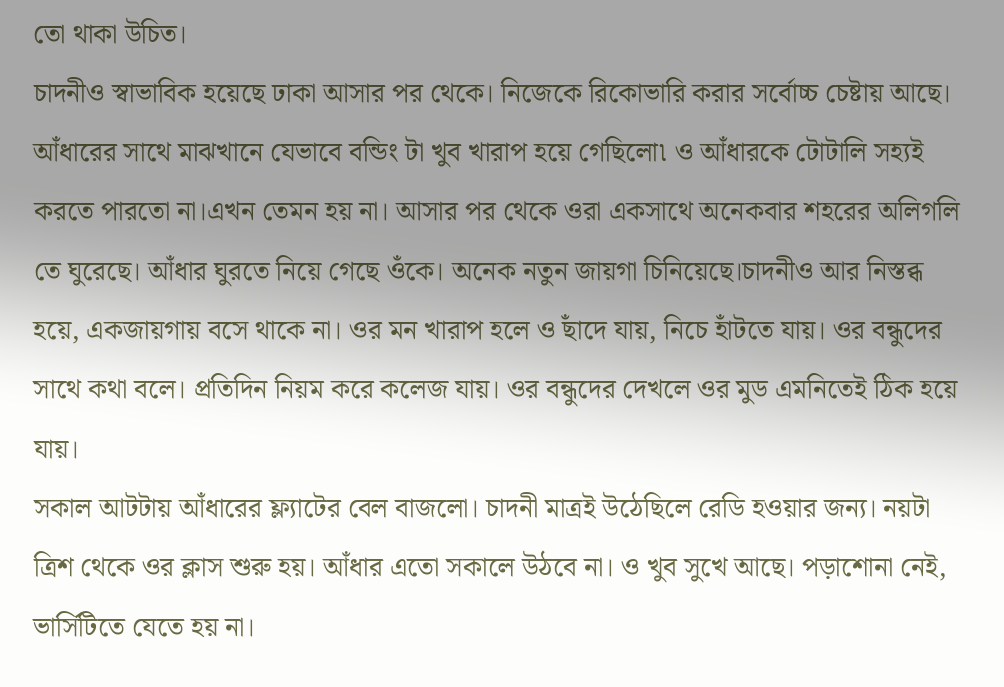তো থাকা উচিত।
চাদনীও স্বাভাবিক হয়েছে ঢাকা আসার পর থেকে। নিজেকে রিকোভারি করার সর্বোচ্চ চেষ্টায় আছে। আঁধারের সাথে মাঝখানে যেভাবে বন্ডিং টা খুব খারাপ হয়ে গেছিলো৷ ও আঁধারকে টোটালি সহ্যই করতে পারতো না।এখন তেমন হয় না। আসার পর থেকে ওরা একসাথে অনেকবার শহরের অলিগলি তে ঘুরেছে। আঁধার ঘুরতে নিয়ে গেছে ওঁকে। অনেক নতুন জায়গা চিনিয়েছে।চাদনীও আর নিস্তব্ধ হয়ে, একজায়গায় বসে থাকে না। ওর মন খারাপ হলে ও ছাঁদে যায়, নিচে হাঁটতে যায়। ওর বন্ধুদের সাথে কথা বলে। প্রতিদিন নিয়ম করে কলেজ যায়। ওর বন্ধুদের দেখলে ওর মুড এমনিতেই ঠিক হয়ে যায়।
সকাল আটটায় আঁধারের ফ্ল্যাটের বেল বাজলো। চাদনী মাত্রই উঠেছিলে রেডি হওয়ার জন্য। নয়টা ত্রিশ থেকে ওর ক্লাস শুরু হয়। আঁধার এতো সকালে উঠবে না। ও খুব সুখে আছে। পড়াশোনা নেই, ভার্সিটিতে যেতে হয় না।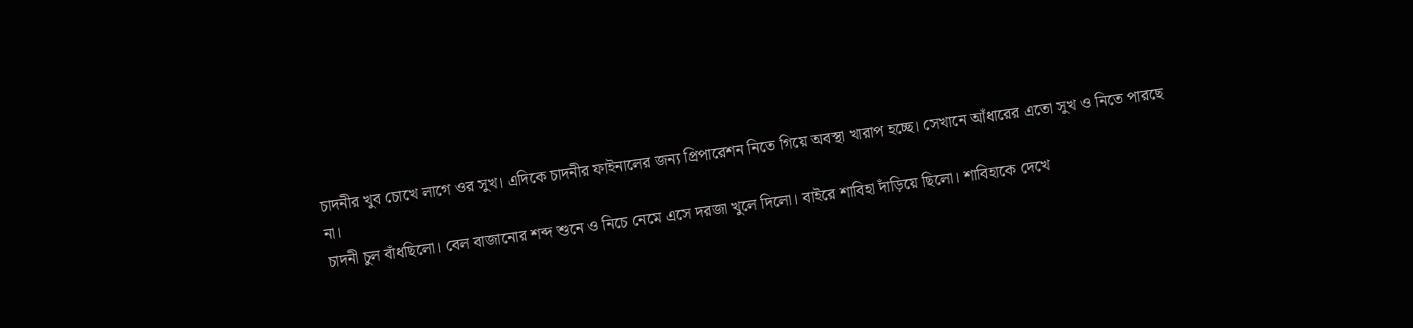চাদনীর খুব চোখে লাগে ওর সুখ। এদিকে চাদনীর ফাইনালের জন্য প্রিপারেশন নিতে গিয়ে অবস্থা খারাপ হচ্ছে। সেখানে আঁধারের এতো সুখ ও নিতে পারছে না।
চাদনী চুল বাঁধছিলো। বেল বাজানোর শব্দ শুনে ও নিচে নেমে এসে দরজা খুলে দিলো। বাইরে শাবিহা দাঁড়িয়ে ছিলো। শাবিহাকে দেখে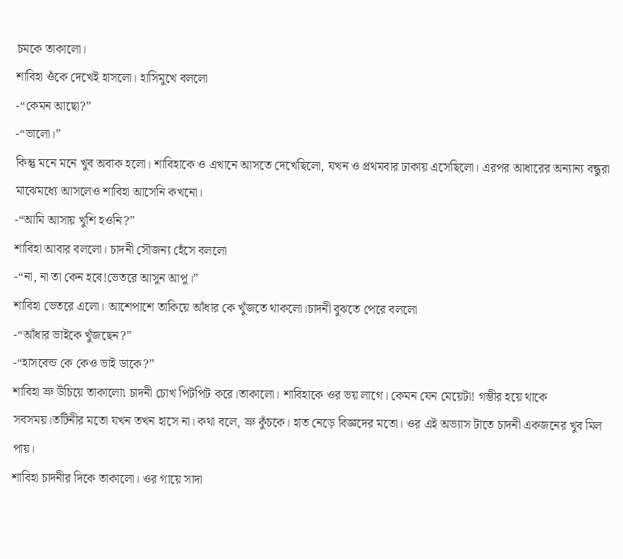চমকে তাকালো।
শাবিহা ওঁকে দেখেই হাসলো। হাসিমুখে বললো
-“কেমন আছো?”
-“ভালো।”
কিন্তু মনে মনে খুব অবাক হলো। শাবিহাকে ও এখানে আসতে দেখেছিলো, যখন ও প্রথমবার ঢাকায় এসেছিলো। এরপর আধারের অন্যান্য বন্ধুরা মাঝেমধ্যে আসলেও শাবিহা আসেনি কখনো।
-“আমি আসায় খুশি হওনি?”
শাবিহা আবার বললো। চাদনী সৌজন্য হেঁসে বললো
-“না, না তা কেন হবে!ভেতরে আসুন আপু।”
শাবিহা ভেতরে এলো। আশেপাশে তাকিয়ে আঁধার কে খুঁজতে থাকলো।চাদনী বুঝতে পেরে বললো
-“আঁধার ভাইকে খুঁজছেন?”
-“হাসবেন্ড কে কেও ভাই ডাকে?”
শাবিহা ভ্রু উঁচিয়ে তাকালো৷ চাদনী চোখ পিটপিট করে।তাকালো। শাবিহাকে ওর ভয় লাগে। কেমন যেন মেয়েটা! গম্ভীর হয়ে থাকে সবসময়।তটিনীর মতো যখন তখন হাসে না। কথা বলে, ভ্রু কুঁচকে। হাত নেড়ে বিজ্ঞদের মতো। ওর এই অভ্যাস টাতে চাদনী একজনের খুব মিল পায়।
শাবিহা চাদনীর দিকে তাকালো। ওর গায়ে সাদা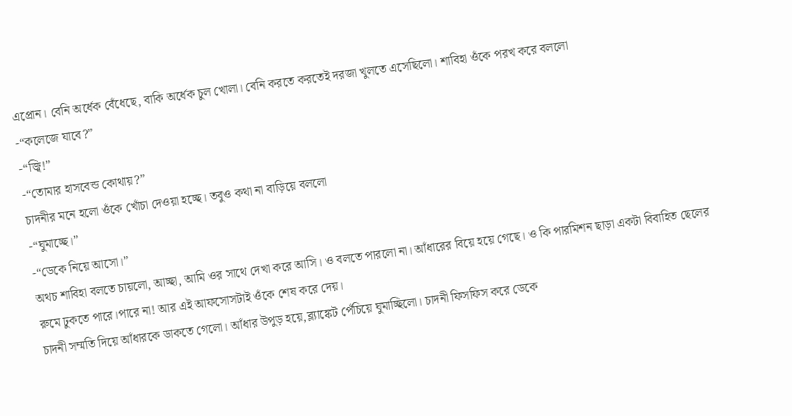এপ্রোন। বেনি অর্ধেক বেঁধেছে, বাকি অর্ধেক চুল খোলা। বেনি করতে করতেই দরজা খুলতে এসেছিলো। শাবিহা ওঁকে পরখ করে বললো
-“কলেজে যাবে?”
-“জ্বি!”
-“তোমার হাসবেন্ড কোথায়?”
চাদনীর মনে হলো ওঁকে খোঁচা দেওয়া হচ্ছে। তবুও কথা না বাড়িয়ে বললো
-“ঘুমাচ্ছে।”
-“ডেকে নিয়ে আসো।”
অথচ শাবিহা বলতে চায়লো, আচ্ছা, আমি ওর সাথে দেখা করে আসি। ও বলতে পারলো না। আঁধারের বিয়ে হয়ে গেছে। ও কি পারমিশন ছাড়া একটা বিবাহিত ছেলের রুমে ঢুকতে পারে।পারে না! আর এই আফসোসটাই ওঁকে শেষ করে দেয়।
চাদনী সম্মতি দিয়ে আঁধারকে ডাকতে গেলো। আঁধার উপুড় হয়ে,ব্ল্যাঙ্কেট পেঁচিয়ে ঘুমাচ্ছিলো। চাদনী ফিসফিস করে ডেকে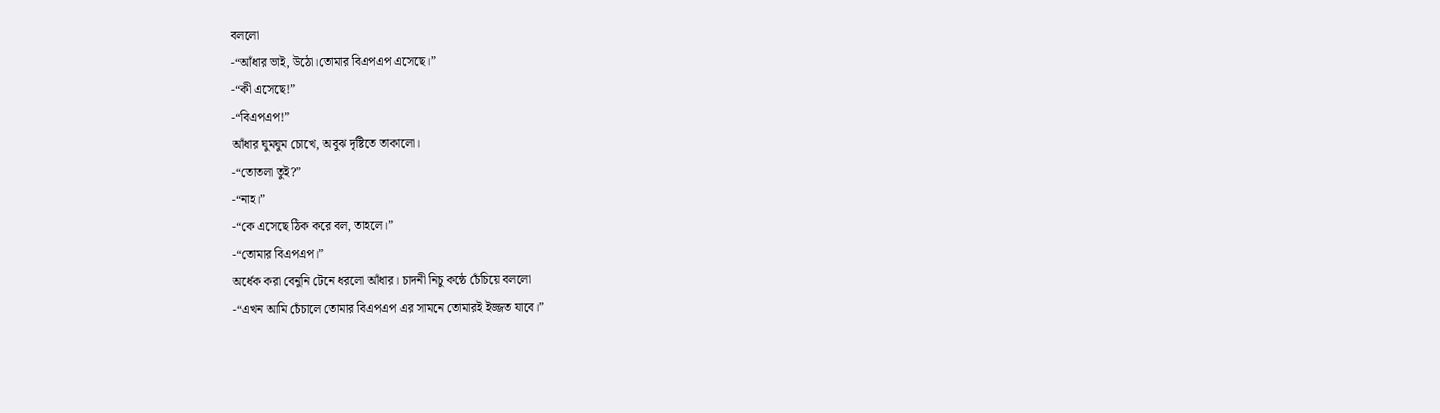বললো
-“আঁধার ভাই, উঠো।তোমার বিএপএপ এসেছে।”
-“কী এসেছে!”
-“বিএপএপ!”
আঁধার ঘুমঘুম চোখে, অবুঝ দৃষ্টিতে তাকালো।
-“তোতলা তুই?”
-“নাহ।”
-“কে এসেছে ঠিক করে বল, তাহলে।”
-“তোমার বিএপএপ।”
অর্ধেক করা বেনুনি টেনে ধরলো আঁধার। চাদনী নিচু কন্ঠে চেঁচিয়ে বললো
-“এখন আমি চেঁচালে তোমার বিএপএপ এর সামনে তোমারই ইজ্জত যাবে।”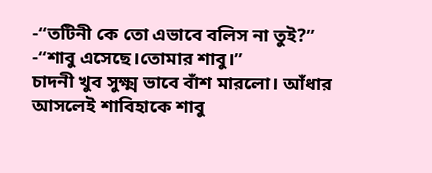-“তটিনী কে তো এভাবে বলিস না তুই?”
-“শাবু এসেছে।তোমার শাবু।”
চাদনী খুব সুক্ষ্ম ভাবে বাঁশ মারলো। আঁধার আসলেই শাবিহাকে শাবু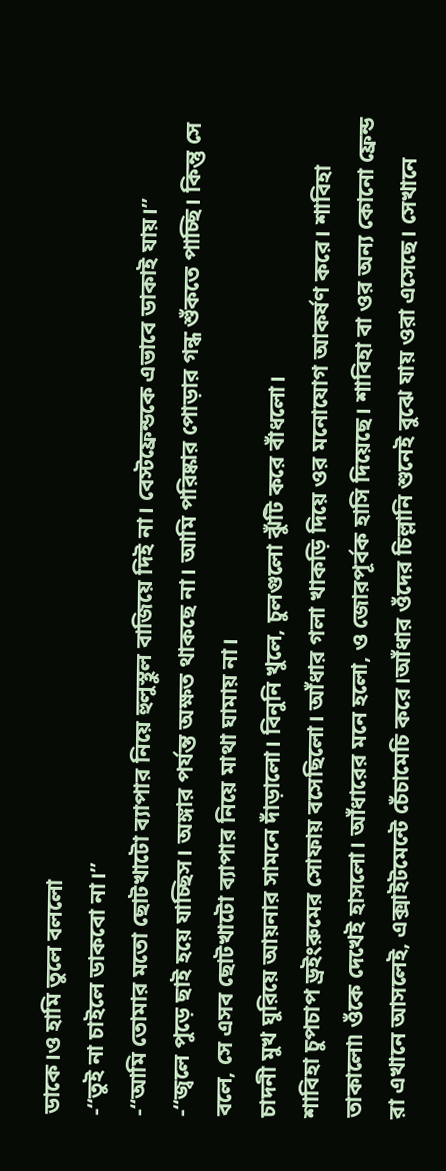ডাকে।ও হামি তুলে বললো
-“তুই না চাইলে ডাকবো না।”
-“আমি তোমার মতো ছোটখাটো ব্যাপার নিয়ে হুলুস্থুল বাজিয়ে দিই না। বেস্টফ্রেন্ডকে এভাবে ডাকাই যায়।”
-“জ্বলে পুড়ে ছাই হয়ে যাচ্ছিস। অঙ্গার পর্যন্ত অক্ষত থাকছে না। আমি পরিষ্কার পোড়ার গন্ধ শুঁকতে পাচ্ছি। কিন্তু সে বলে, সে এসব ছোটখাটো ব্যাপার নিয়ে মাথা ঘামায় না।
চাদনী মুখ ঘুরিয়ে আয়নার সামনে দাঁড়ালো। বিনুনি খুলে, চুলগুলো ঝুঁটি করে বাঁধলো।
শাবিহা চুপচাপ ড্রইংরুমের সোফায় বসেছিলো। আঁধার গলা খাকড়ি দিয়ে ওর মনোযোগ আকর্ষণ করে। শাবিহা তাকালো৷ ওঁকে দেখেই হাসলো। আঁধারের মনে হলো, ও জোরপূর্বক হাসি দিয়েছে। শাবিহা বা ওর অন্য কোনো ফ্রেন্ড রা এখানে আসলেই, এক্সাইটমেন্টে চেঁচামেচি করে।আঁধার ওঁদের চিল্লানি শুনেই বুঝে যায় ওরা এসেছে। সেখানে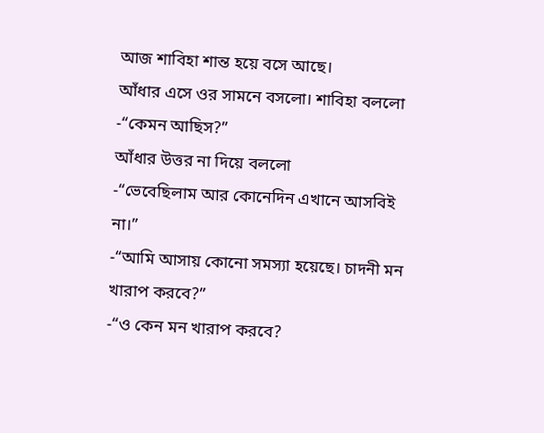আজ শাবিহা শান্ত হয়ে বসে আছে।
আঁধার এসে ওর সামনে বসলো। শাবিহা বললো
-“কেমন আছিস?”
আঁধার উত্তর না দিয়ে বললো
-“ভেবেছিলাম আর কোনেদিন এখানে আসবিই না।”
-“আমি আসায় কোনো সমস্যা হয়েছে। চাদনী মন খারাপ করবে?”
-“ও কেন মন খারাপ করবে?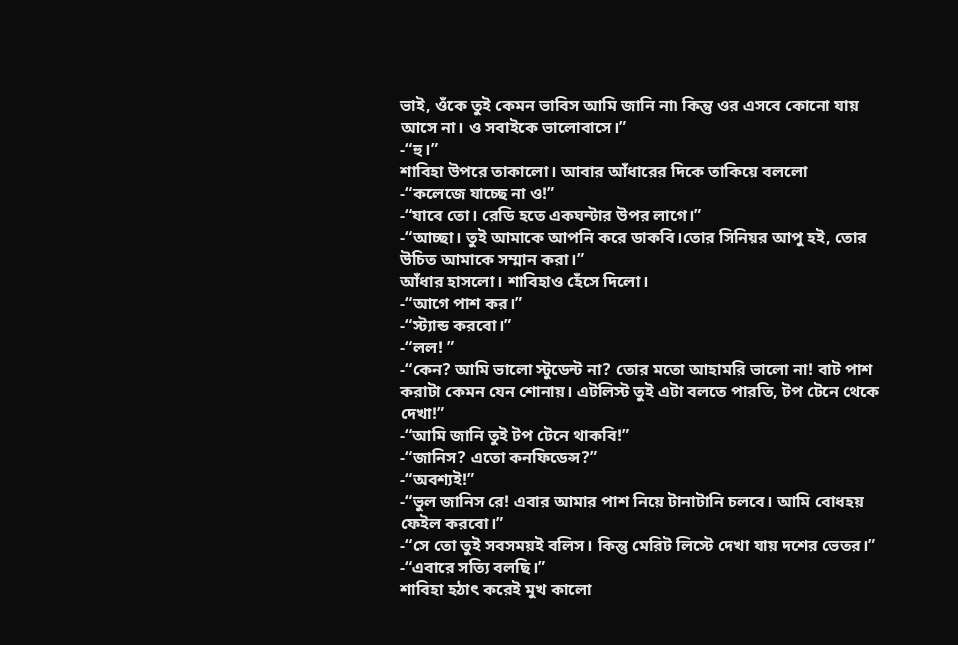ভাই, ওঁকে তুই কেমন ভাবিস আমি জানি না৷ কিন্তু ওর এসবে কোনো যায় আসে না। ও সবাইকে ভালোবাসে।”
-“হু।”
শাবিহা উপরে তাকালো। আবার আঁধারের দিকে তাকিয়ে বললো
-“কলেজে যাচ্ছে না ও!”
-“যাবে তো। রেডি হতে একঘন্টার উপর লাগে।”
-“আচ্ছা। তুই আমাকে আপনি করে ডাকবি।তোর সিনিয়র আপু হই, তোর উচিত আমাকে সম্মান করা।”
আঁধার হাসলো। শাবিহাও হেঁসে দিলো।
-“আগে পাশ কর।”
-“স্ট্যান্ড করবো।”
-“লল! ”
-“কেন? আমি ভালো স্টুডেন্ট না? তোর মতো আহামরি ভালো না! বাট পাশ করাটা কেমন যেন শোনায়। এটলিস্ট তুই এটা বলতে পারতি, টপ টেনে থেকে দেখা!”
-“আমি জানি তুই টপ টেনে থাকবি!”
-“জানিস? এতো কনফিডেন্স?”
-“অবশ্যই!”
-“ভুল জানিস রে! এবার আমার পাশ নিয়ে টানাটানি চলবে। আমি বোধহয় ফেইল করবো।”
-“সে তো তুই সবসময়ই বলিস। কিন্তু মেরিট লিস্টে দেখা যায় দশের ভেতর।”
-“এবারে সত্যি বলছি।”
শাবিহা হঠাৎ করেই মুখ কালো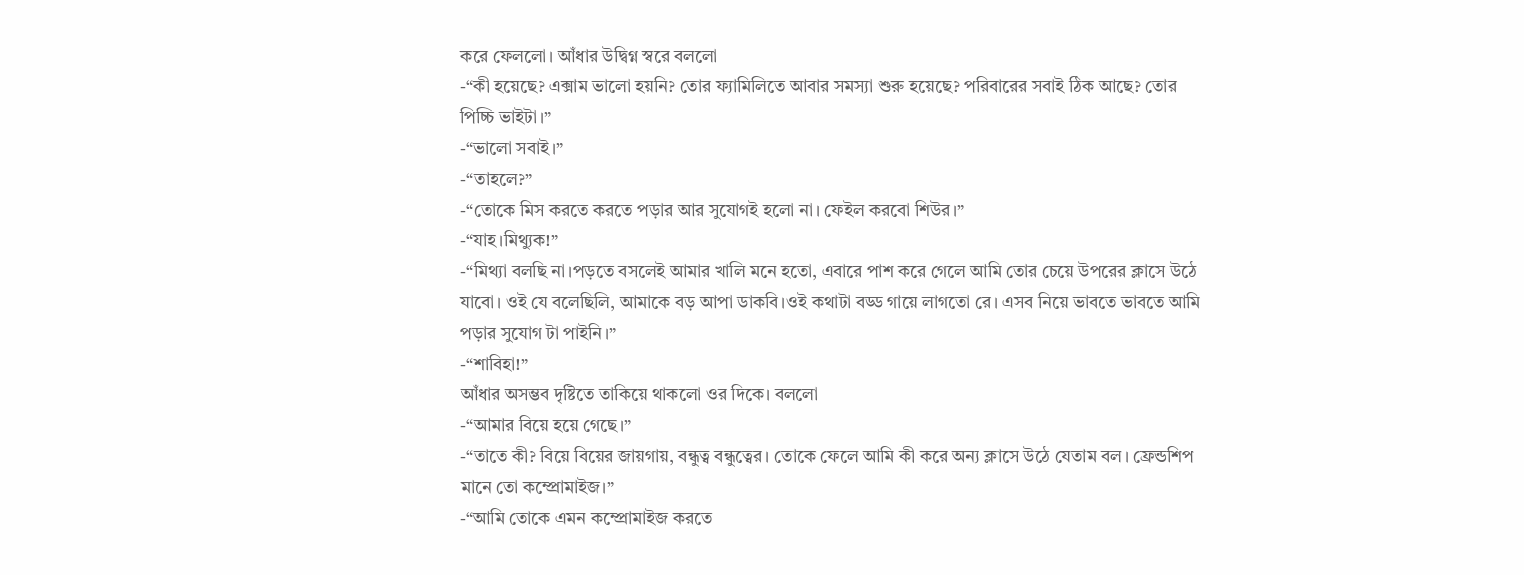করে ফেললো। আঁধার উদ্বিগ্ন স্বরে বললো
-“কী হয়েছে? এক্সাম ভালো হয়নি? তোর ফ্যামিলিতে আবার সমস্যা শুরু হয়েছে? পরিবারের সবাই ঠিক আছে? তোর পিচ্চি ভাইটা।”
-“ভালো সবাই।”
-“তাহলে?”
-“তোকে মিস করতে করতে পড়ার আর সুযোগই হলো না। ফেইল করবো শিউর।”
-“যাহ।মিথ্যুক!”
-“মিথ্যা বলছি না।পড়তে বসলেই আমার খালি মনে হতো, এবারে পাশ করে গেলে আমি তোর চেয়ে উপরের ক্লাসে উঠে যাবো। ওই যে বলেছিলি, আমাকে বড় আপা ডাকবি।ওই কথাটা বড্ড গায়ে লাগতো রে। এসব নিয়ে ভাবতে ভাবতে আমি পড়ার সুযোগ টা পাইনি।”
-“শাবিহা!”
আঁধার অসম্ভব দৃষ্টিতে তাকিয়ে থাকলো ওর দিকে। বললো
-“আমার বিয়ে হয়ে গেছে।”
-“তাতে কী? বিয়ে বিয়ের জায়গায়, বন্ধুত্ব বন্ধুত্বের। তোকে ফেলে আমি কী করে অন্য ক্লাসে উঠে যেতাম বল। ফ্রেন্ডশিপ মানে তো কম্প্রোমাইজ।”
-“আমি তোকে এমন কম্প্রোমাইজ করতে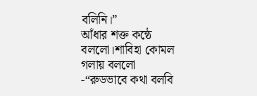বলিনি।”
আঁধার শক্ত কন্ঠে বললো।শাবিহা কোমল গলায় বললো
-“রুডভাবে কথা বলবি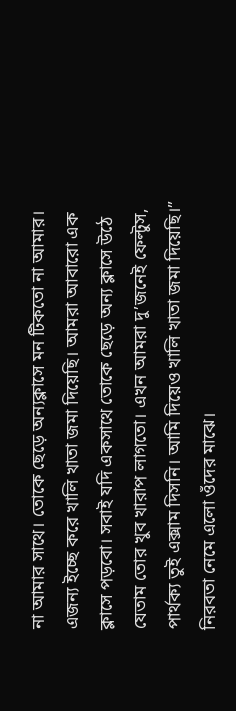না আমার সাথে। তোকে ছেড়ে অন্যক্লাসে মন টিকতো না আমার। এজন্য ইচ্ছে করে খালি খাতা জমা দিয়েছি। আমরা আবারো এক ক্লাসে পড়বো। সবাই যদি একসাথে তোকে ছেড়ে অন্য ক্লাসে উঠে যেতাম তোর খুব খারাপ লাগতো। এখন আমরা দু’জনেই ফেল্টুস, পার্থক্য তুই এক্সাম দিসনি। আমি দিয়েও খালি খাতা জমা দিয়েছি।”
নিরবতা নেমে এলো ওঁদের মাঝে।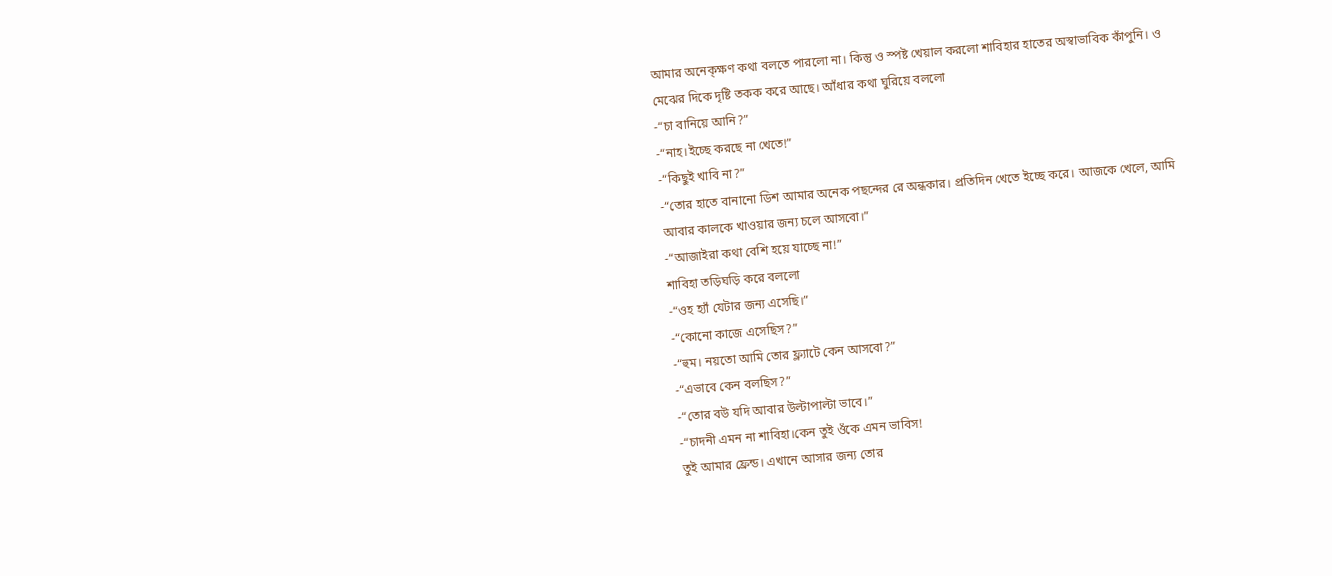আমার অনেক্ক্ষণ কথা বলতে পারলো না। কিন্তু ও স্পষ্ট খেয়াল করলো শাবিহার হাতের অস্বাভাবিক কাঁপুনি। ও মেঝের দিকে দৃষ্টি তকক করে আছে। আঁধার কথা ঘুরিয়ে বললো
-“চা বানিয়ে আনি?”
-“নাহ।ইচ্ছে করছে না খেতে!”
-“কিছুই খাবি না?”
-“তোর হাতে বানানো ডিশ আমার অনেক পছন্দের রে অন্ধকার। প্রতিদিন খেতে ইচ্ছে করে। আজকে খেলে, আমি আবার কালকে খাওয়ার জন্য চলে আসবো।”
-“আজাইরা কথা বেশি হয়ে যাচ্ছে না!”
শাবিহা তড়িঘড়ি করে বললো
-“ওহ হ্যাঁ যেটার জন্য এসেছি।”
-“কোনো কাজে এসেছিস?”
-“হুম। নয়তো আমি তোর ফ্ল্যাটে কেন আসবো?”
-“এভাবে কেন বলছিস?”
-“তোর বউ যদি আবার উল্টাপাল্টা ভাবে।”
-“চাদনী এমন না শাবিহা।কেন তুই ওঁকে এমন ভাবিস!
তুই আমার ফ্রেন্ড। এখানে আসার জন্য তোর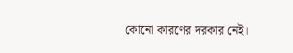কোনো কারণের দরকার নেই।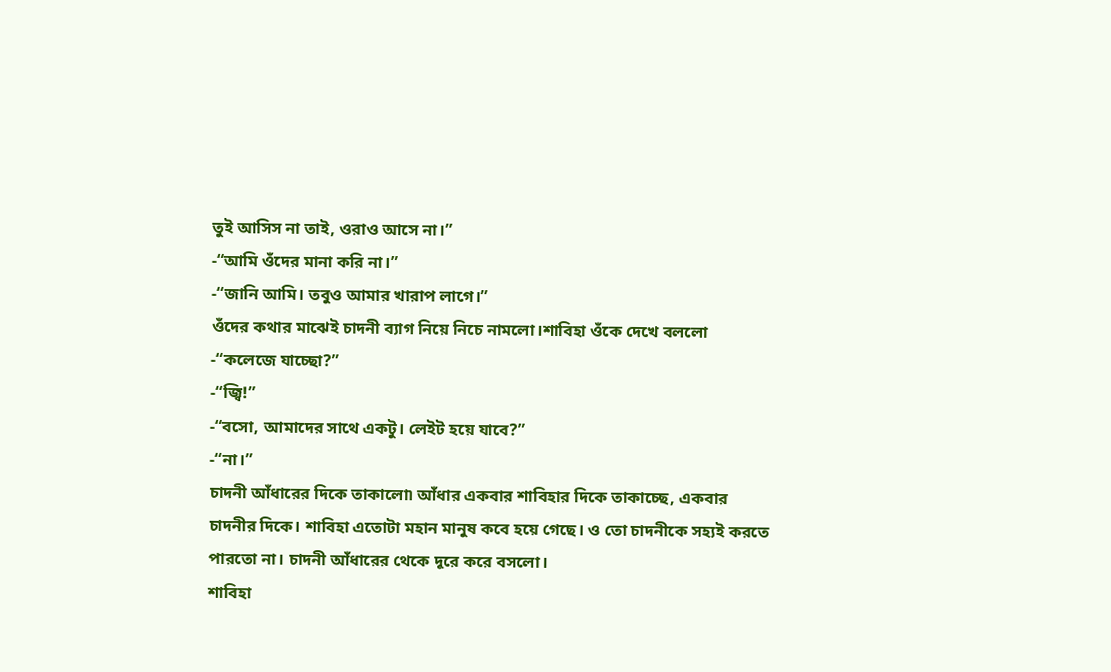তুই আসিস না তাই, ওরাও আসে না।”
-“আমি ওঁদের মানা করি না।”
-“জানি আমি। তবুও আমার খারাপ লাগে।”
ওঁদের কথার মাঝেই চাদনী ব্যাগ নিয়ে নিচে নামলো।শাবিহা ওঁকে দেখে বললো
-“কলেজে যাচ্ছো?”
-“জ্বি!”
-“বসো, আমাদের সাথে একটু। লেইট হয়ে যাবে?”
-“না।”
চাদনী আঁধারের দিকে তাকালো৷ আঁধার একবার শাবিহার দিকে তাকাচ্ছে, একবার চাদনীর দিকে। শাবিহা এতোটা মহান মানুষ কবে হয়ে গেছে। ও তো চাদনীকে সহ্যই করতে পারতো না। চাদনী আঁধারের থেকে দূরে করে বসলো।
শাবিহা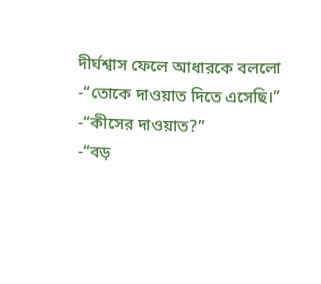দীর্ঘশ্বাস ফেলে আধারকে বললো
-“তোকে দাওয়াত দিতে এসেছি।”
-“কীসের দাওয়াত?”
-“বড়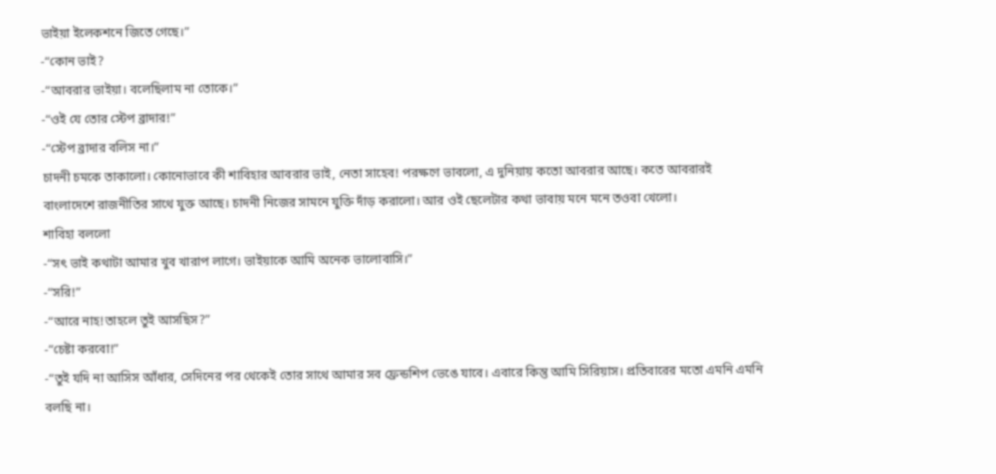ভাইয়া ইলেকশনে জিতে গেছে।”
-“কোন ভাই?
-“আবরার ভাইয়া। বলেছিলাম না তোকে।”
-“ওই যে তোর স্টেপ ব্রাদার!”
-“স্টেপ ব্রাদার বলিস না।”
চাদনী চমকে তাকালো। কোনোভাবে কী শাবিহার আবরার ভাই, নেতা সাহেব! পরক্ষণে ভাবলো, এ দুনিয়ায় কতো আবরার আছে। কতে আবরারই বাংলাদেশে রাজনীতির সাথে যুক্ত আছে। চাদনী নিজের সামনে যুক্তি দাঁড় করালো। আর ওই ছেলেটার কথা ভাবায় মনে মনে তওবা খেলো।
শাবিহা বললো
-“সৎ ভাই কথাটা আমার খুব খারাপ লাগে। ভাইয়াকে আমি অনেক ভালোবাসি।”
-“সরি!”
-“আরে নাহ!তাহলে তুই আসছিস?”
-“চেষ্টা করবো!”
-“তুই যদি না আসিস আঁধার, সেদিনের পর থেকেই তোর সাথে আমার সব ফ্রেন্ডশিপ ভেঙে যাবে। এবারে কিন্তু আমি সিরিয়াস। প্রতিবারের মতো এমনি এমনি বলছি না।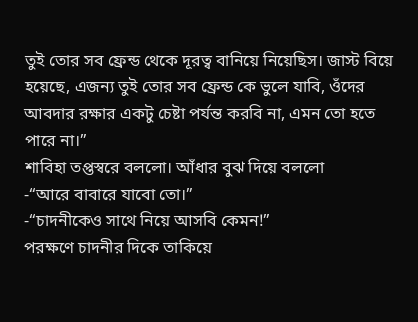তুই তোর সব ফ্রেন্ড থেকে দূরত্ব বানিয়ে নিয়েছিস। জাস্ট বিয়ে হয়েছে, এজন্য তুই তোর সব ফ্রেন্ড কে ভুলে যাবি, ওঁদের আবদার রক্ষার একটু চেষ্টা পর্যন্ত করবি না, এমন তো হতে পারে না।”
শাবিহা তপ্তস্বরে বললো। আঁধার বুঝ দিয়ে বললো
-“আরে বাবারে যাবো তো।”
-“চাদনীকেও সাথে নিয়ে আসবি কেমন!”
পরক্ষণে চাদনীর দিকে তাকিয়ে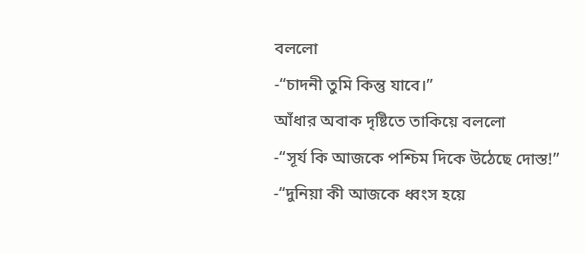বললো
-“চাদনী তুমি কিন্তু যাবে।”
আঁধার অবাক দৃষ্টিতে তাকিয়ে বললো
-“সূর্য কি আজকে পশ্চিম দিকে উঠেছে দোস্ত!”
-“দুনিয়া কী আজকে ধ্বংস হয়ে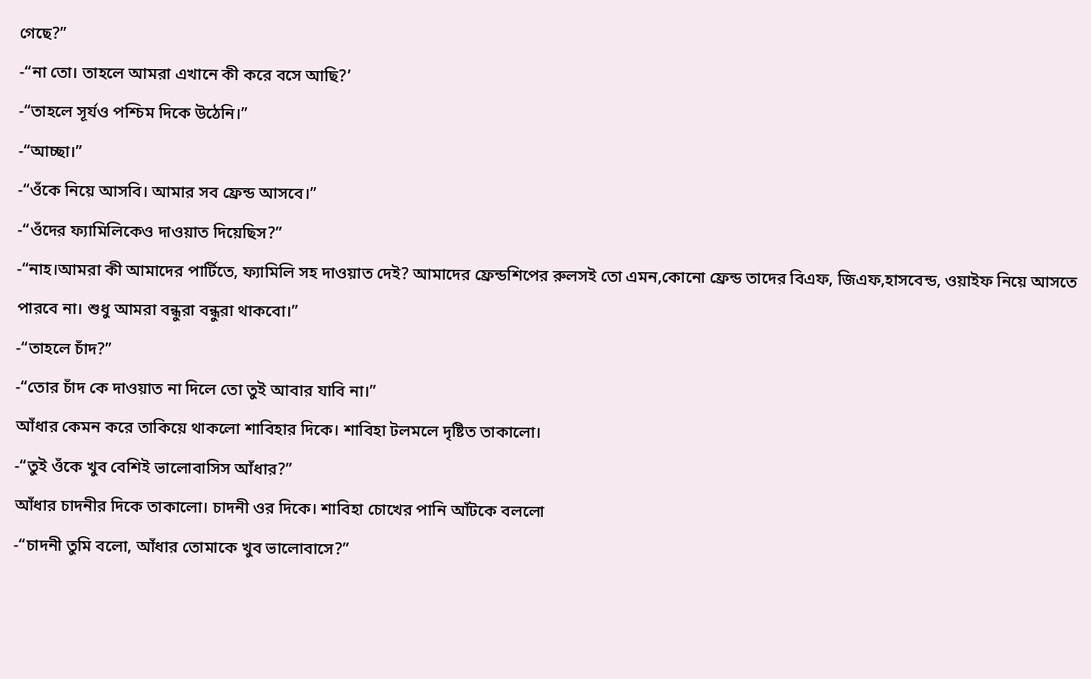গেছে?”
-“না তো। তাহলে আমরা এখানে কী করে বসে আছি?’
-“তাহলে সূর্যও পশ্চিম দিকে উঠেনি।”
-“আচ্ছা।”
-“ওঁকে নিয়ে আসবি। আমার সব ফ্রেন্ড আসবে।”
-“ওঁদের ফ্যামিলিকেও দাওয়াত দিয়েছিস?”
-“নাহ।আমরা কী আমাদের পার্টিতে, ফ্যামিলি সহ দাওয়াত দেই? আমাদের ফ্রেন্ডশিপের রুলসই তো এমন,কোনো ফ্রেন্ড তাদের বিএফ, জিএফ,হাসবেন্ড, ওয়াইফ নিয়ে আসতে পারবে না। শুধু আমরা বন্ধুরা বন্ধুরা থাকবো।”
-“তাহলে চাঁদ?”
-“তোর চাঁদ কে দাওয়াত না দিলে তো তুই আবার যাবি না।”
আঁধার কেমন করে তাকিয়ে থাকলো শাবিহার দিকে। শাবিহা টলমলে দৃষ্টিত তাকালো।
-“তুই ওঁকে খুব বেশিই ভালোবাসিস আঁধার?”
আঁধার চাদনীর দিকে তাকালো। চাদনী ওর দিকে। শাবিহা চোখের পানি আঁটকে বললো
-“চাদনী তুমি বলো, আঁধার তোমাকে খুব ভালোবাসে?”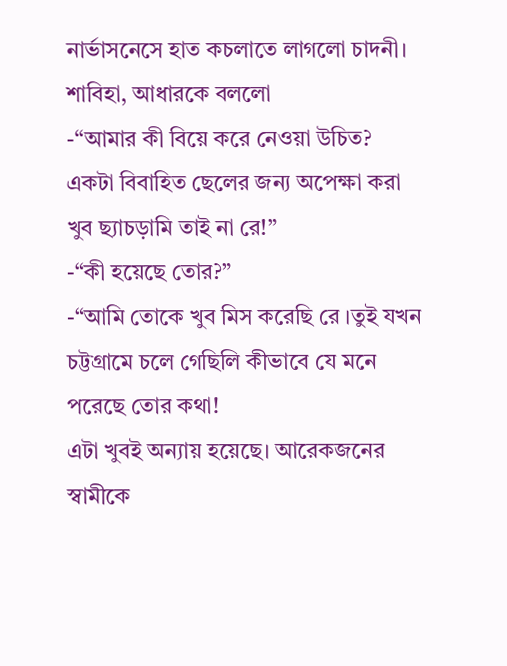নার্ভাসনেসে হাত কচলাতে লাগলো চাদনী।
শাবিহা, আধারকে বললো
-“আমার কী বিয়ে করে নেওয়া উচিত? একটা বিবাহিত ছেলের জন্য অপেক্ষা করা খুব ছ্যাচড়ামি তাই না রে!”
-“কী হয়েছে তোর?”
-“আমি তোকে খুব মিস করেছি রে ।তুই যখন চট্টগ্রামে চলে গেছিলি কীভাবে যে মনে পরেছে তোর কথা!
এটা খুবই অন্যায় হয়েছে। আরেকজনের স্বামীকে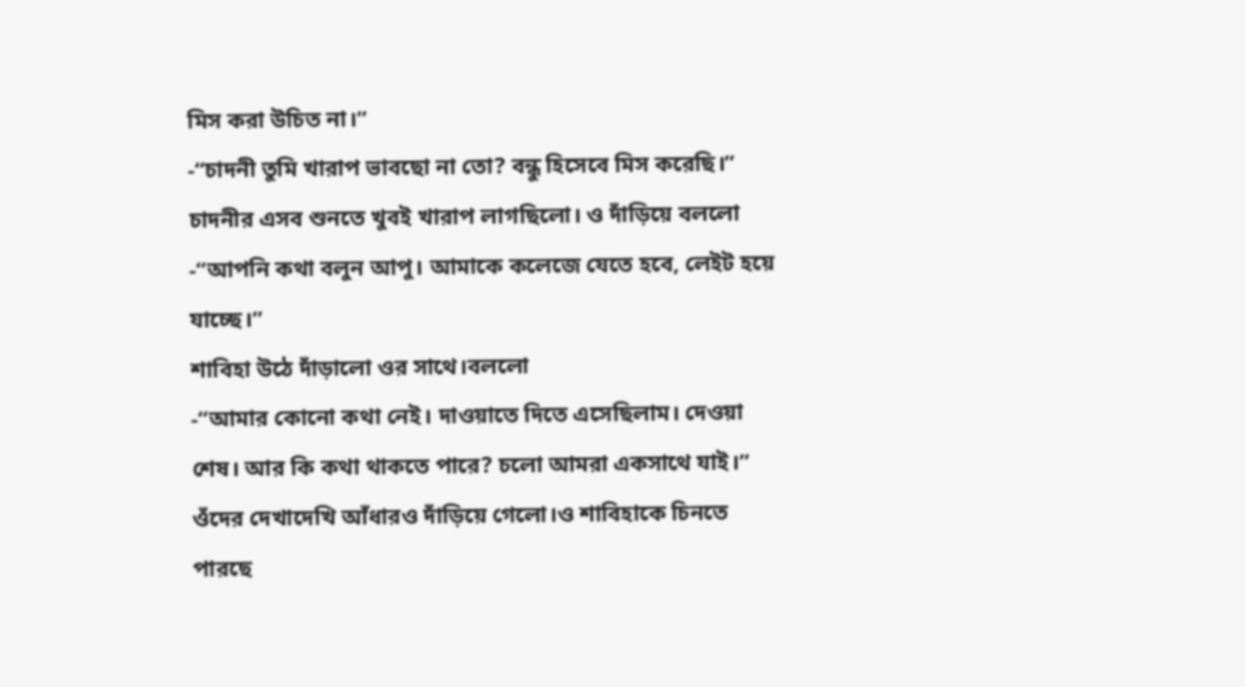মিস করা উচিত না।”
-“চাদনী তুমি খারাপ ভাবছো না তো? বন্ধু হিসেবে মিস করেছি।”
চাদনীর এসব শুনতে খুবই খারাপ লাগছিলো। ও দাঁড়িয়ে বললো
-“আপনি কথা বলুন আপু। আমাকে কলেজে যেতে হবে, লেইট হয়ে যাচ্ছে।”
শাবিহা উঠে দাঁড়ালো ওর সাথে।বললো
-“আমার কোনো কথা নেই। দাওয়াতে দিতে এসেছিলাম। দেওয়া শেষ। আর কি কথা থাকতে পারে? চলো আমরা একসাথে যাই।”
ওঁদের দেখাদেখি আঁধারও দাঁড়িয়ে গেলো।ও শাবিহাকে চিনতে পারছে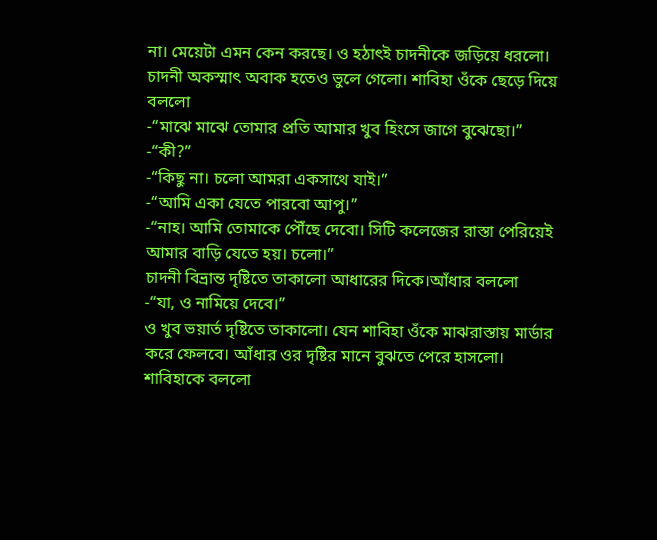না। মেয়েটা এমন কেন করছে। ও হঠাৎই চাদনীকে জড়িয়ে ধরলো। চাদনী অকস্মাৎ অবাক হতেও ভুলে গেলো। শাবিহা ওঁকে ছেড়ে দিয়ে বললো
-“মাঝে মাঝে তোমার প্রতি আমার খুব হিংসে জাগে বুঝেছো।”
-“কী?”
-“কিছু না। চলো আমরা একসাথে যাই।”
-“আমি একা যেতে পারবো আপু।”
-“নাহ। আমি তোমাকে পৌঁছে দেবো। সিটি কলেজের রাস্তা পেরিয়েই আমার বাড়ি যেতে হয়। চলো।”
চাদনী বিভ্রান্ত দৃষ্টিতে তাকালো আধারের দিকে।আঁধার বললো
-“যা, ও নামিয়ে দেবে।”
ও খুব ভয়ার্ত দৃষ্টিতে তাকালো। যেন শাবিহা ওঁকে মাঝরাস্তায় মার্ডার করে ফেলবে। আঁধার ওর দৃষ্টির মানে বুঝতে পেরে হাসলো। শাবিহাকে বললো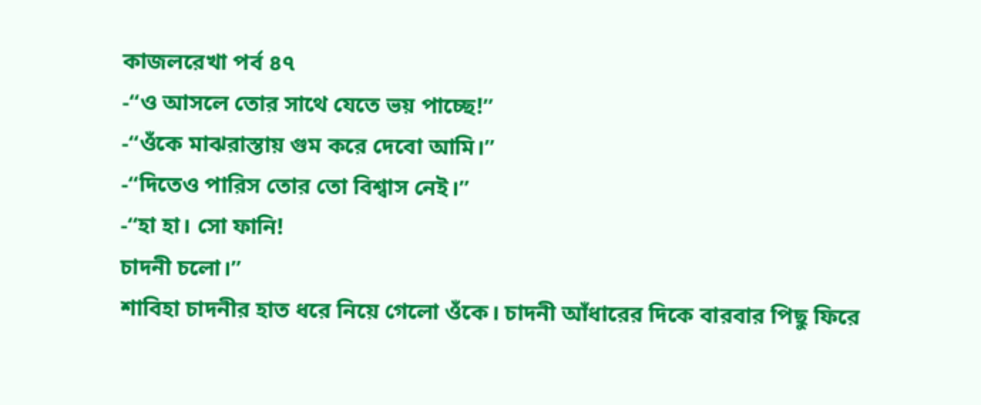কাজলরেখা পর্ব ৪৭
-“ও আসলে তোর সাথে যেতে ভয় পাচ্ছে!”
-“ওঁকে মাঝরাস্তায় গুম করে দেবো আমি।”
-“দিতেও পারিস তোর তো বিশ্বাস নেই।”
-“হা হা। সো ফানি!
চাদনী চলো।”
শাবিহা চাদনীর হাত ধরে নিয়ে গেলো ওঁকে। চাদনী আঁধারের দিকে বারবার পিছু ফিরে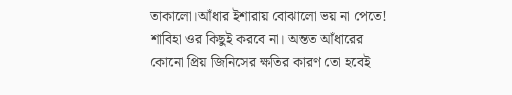তাকালো।আঁধার ইশারায় বোঝালো ভয় না পেতে! শাবিহা ওর কিছুই করবে না। অন্তত আঁধারের কোনো প্রিয় জিনিসের ক্ষতির কারণ তো হবেই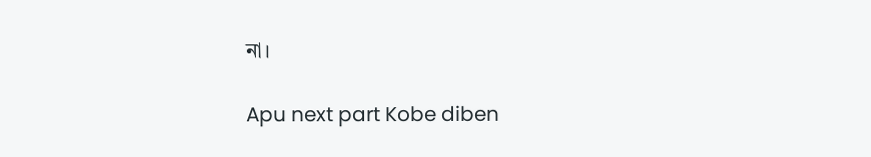না।

Apu next part Kobe diben